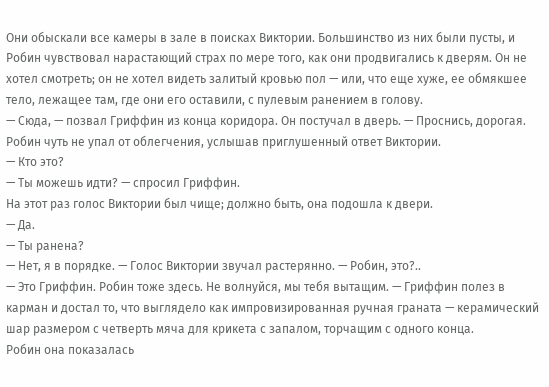Они обыскали все камеры в зале в поисках Виктории. Большинство из них были пусты, и Робин чувствовал нарастающий страх по мере того, как они продвигались к дверям. Он не хотел смотреть; он не хотел видеть залитый кровью пол — или, что еще хуже, ее обмякшее тело, лежащее там, где они его оставили, с пулевым ранением в голову.
— Сюда, — позвал Гриффин из конца коридора. Он постучал в дверь. — Проснись, дорогая.
Робин чуть не упал от облегчения, услышав приглушенный ответ Виктории.
— Кто это?
— Ты можешь идти? — спросил Гриффин.
На этот раз голос Виктории был чище; должно быть, она подошла к двери.
— Да.
— Ты ранена?
— Нет, я в порядке. — Голос Виктории звучал растерянно. — Робин, это?..
— Это Гриффин. Робин тоже здесь. Не волнуйся, мы тебя вытащим. — Гриффин полез в карман и достал то, что выглядело как импровизированная ручная граната — керамический шар размером с четверть мяча для крикета с запалом, торчащим с одного конца.
Робин она показалась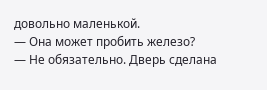довольно маленькой.
— Она может пробить железо?
— Не обязательно. Дверь сделана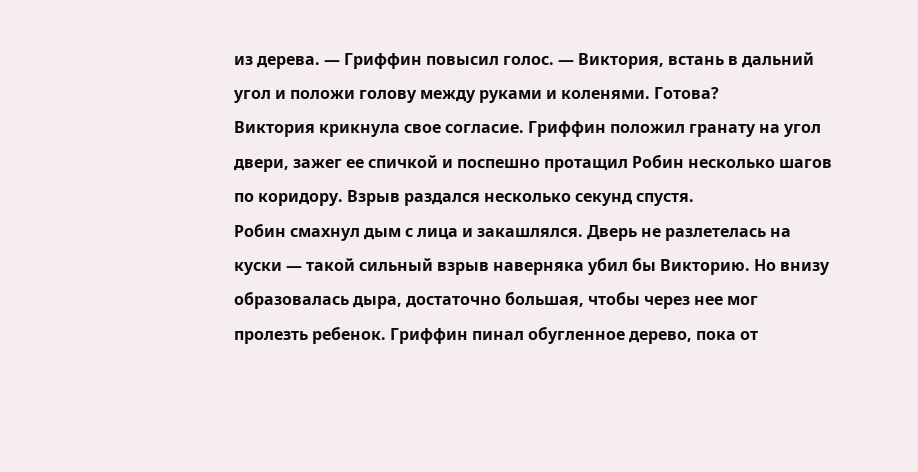из дерева. — Гриффин повысил голос. — Виктория, встань в дальний угол и положи голову между руками и коленями. Готова?
Виктория крикнула свое согласие. Гриффин положил гранату на угол двери, зажег ее спичкой и поспешно протащил Робин несколько шагов по коридору. Взрыв раздался несколько секунд спустя.
Робин смахнул дым с лица и закашлялся. Дверь не разлетелась на куски — такой сильный взрыв наверняка убил бы Викторию. Но внизу образовалась дыра, достаточно большая, чтобы через нее мог пролезть ребенок. Гриффин пинал обугленное дерево, пока от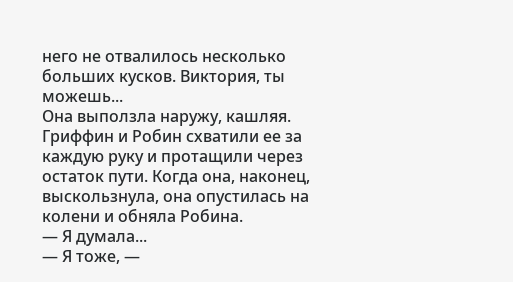него не отвалилось несколько больших кусков. Виктория, ты можешь...
Она выползла наружу, кашляя. Гриффин и Робин схватили ее за каждую руку и протащили через остаток пути. Когда она, наконец, выскользнула, она опустилась на колени и обняла Робина.
— Я думала...
— Я тоже, —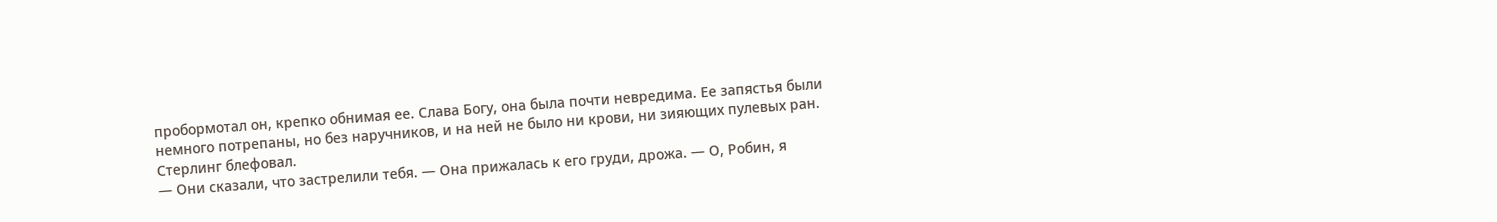пробормотал он, крепко обнимая ее. Слава Богу, она была почти невредима. Ее запястья были немного потрепаны, но без наручников, и на ней не было ни крови, ни зияющих пулевых ран. Стерлинг блефовал.
— Они сказали, что застрелили тебя. — Она прижалась к его груди, дрожа. — О, Робин, я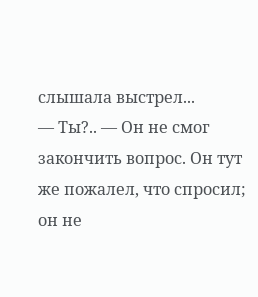слышала выстрел...
— Ты?.. — Он не смог закончить вопрос. Он тут же пожалел, что спросил; он не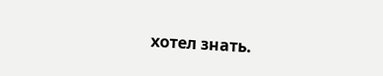хотел знать.